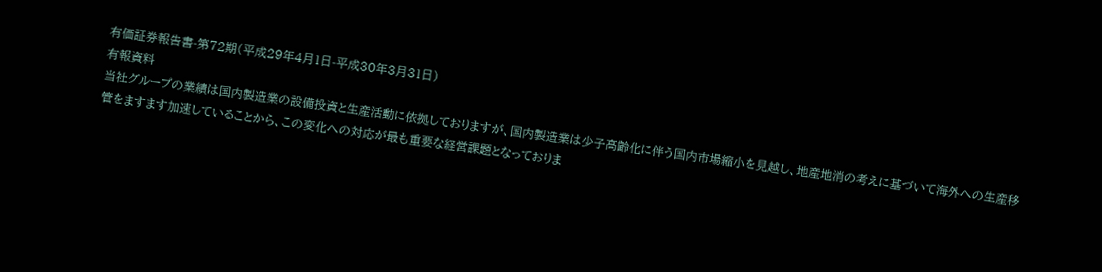有価証券報告書-第72期(平成29年4月1日-平成30年3月31日)
有報資料
当社グループの業績は国内製造業の設備投資と生産活動に依拠しておりますが、国内製造業は少子高齢化に伴う国内市場縮小を見越し、地産地消の考えに基づいて海外への生産移管をますます加速していることから、この変化への対応が最も重要な経営課題となっておりま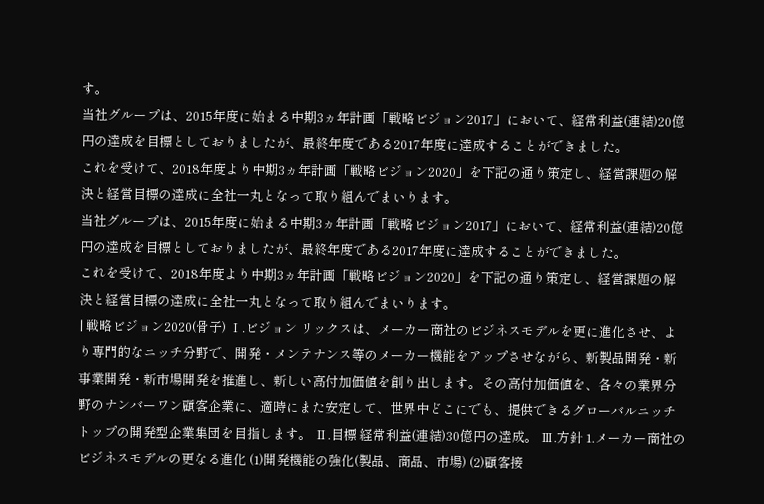す。
当社グループは、2015年度に始まる中期3ヵ年計画「戦略ビジョン2017」において、経常利益(連結)20億円の達成を目標としておりましたが、最終年度である2017年度に達成することができました。
これを受けて、2018年度より中期3ヵ年計画「戦略ビジョン2020」を下記の通り策定し、経営課題の解決と経営目標の達成に全社一丸となって取り組んでまいります。
当社グループは、2015年度に始まる中期3ヵ年計画「戦略ビジョン2017」において、経常利益(連結)20億円の達成を目標としておりましたが、最終年度である2017年度に達成することができました。
これを受けて、2018年度より中期3ヵ年計画「戦略ビジョン2020」を下記の通り策定し、経営課題の解決と経営目標の達成に全社一丸となって取り組んでまいります。
| 戦略ビジョン2020(骨子) Ⅰ.ビジョン リックスは、メーカー商社のビジネスモデルを更に進化させ、より専門的なニッチ分野で、開発・メンテナンス等のメーカー機能をアップさせながら、新製品開発・新事業開発・新市場開発を推進し、新しい高付加価値を創り出します。その高付加価値を、各々の業界分野のナンバーワン顧客企業に、適時にまた安定して、世界中どこにでも、提供できるグローバルニッチトップの開発型企業集団を目指します。 Ⅱ.目標 経常利益(連結)30億円の達成。 Ⅲ.方針 1.メーカー商社のビジネスモデルの更なる進化 (1)開発機能の強化(製品、商品、市場) (2)顧客接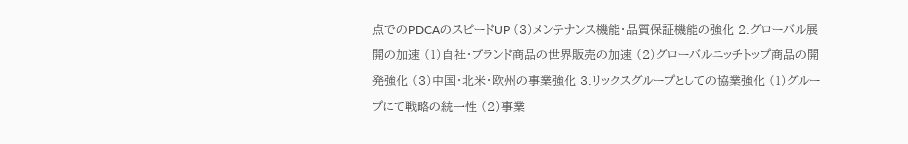点でのPDCAのスピードUP (3)メンテナンス機能・品質保証機能の強化 2.グローバル展開の加速 (1)自社・ブランド商品の世界販売の加速 (2)グローバルニッチトップ商品の開発強化 (3)中国・北米・欧州の事業強化 3.リックスグループとしての協業強化 (1)グループにて戦略の統一性 (2)事業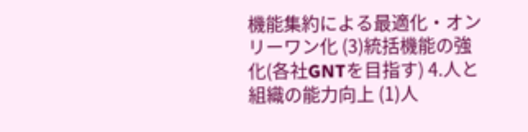機能集約による最適化・オンリーワン化 (3)統括機能の強化(各社GNTを目指す) 4.人と組織の能力向上 (1)人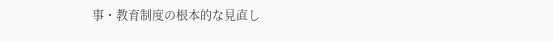事・教育制度の根本的な見直し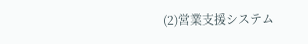(2)営業支援システム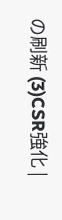の刷新 (3)CSR強化 |